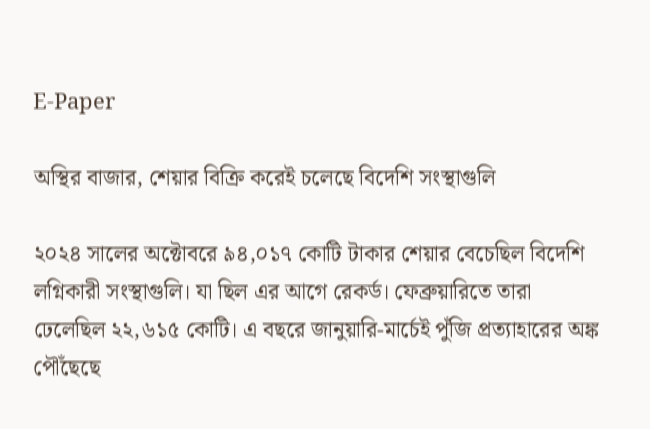E-Paper

অস্থির বাজার, শেয়ার বিক্রি করেই চলেছে বিদেশি সংস্থাগুলি

২০২৪ সালের অক্টোবরে ৯৪,০১৭ কোটি টাকার শেয়ার বেচেছিল বিদেশি লগ্নিকারী সংস্থাগুলি। যা ছিল এর আগে রেকর্ড। ফেব্রুয়ারিতে তারা ঢেলেছিল ২২,৬১৫ কোটি। এ বছরে জানুয়ারি-মার্চেই পুঁজি প্রত্যাহারের অঙ্ক পৌঁছেছে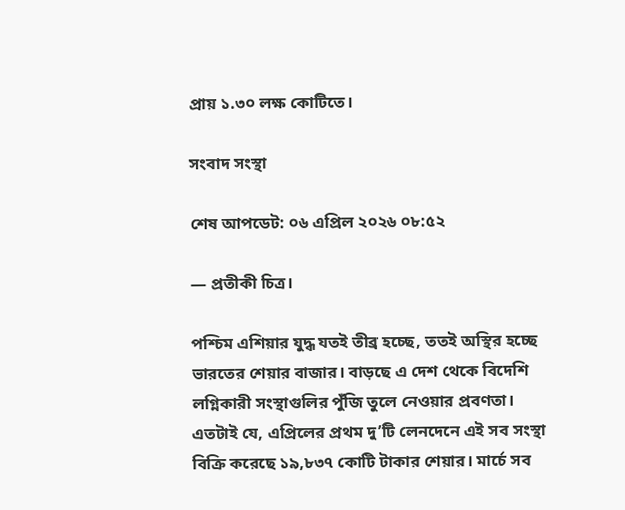প্রায় ১.৩০ লক্ষ কোটিতে।

সংবাদ সংস্থা

শেষ আপডেট: ০৬ এপ্রিল ২০২৬ ০৮:৫২

— প্রতীকী চিত্র।

পশ্চিম এশিয়ার যুদ্ধ যতই তীব্র হচ্ছে, ততই অস্থির হচ্ছে ভারতের শেয়ার বাজার। বাড়ছে এ দেশ থেকে বিদেশি লগ্নিকারী সংস্থাগুলির পুঁজি তুলে নেওয়ার প্রবণতা। এতটাই যে, এপ্রিলের প্রথম দু’টি লেনদেনে এই সব সংস্থা বিক্রি করেছে ১৯,৮৩৭ কোটি টাকার শেয়ার। মার্চে সব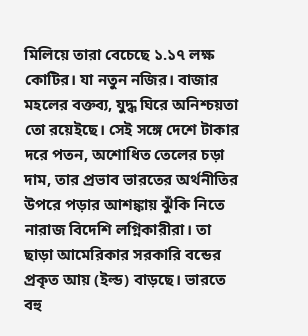মিলিয়ে তারা বেচেছে ১.১৭ লক্ষ কোটির। যা নতুন নজির। বাজার মহলের বক্তব্য, যুদ্ধ ঘিরে অনিশ্চয়তা তো রয়েইছে। সেই সঙ্গে দেশে টাকার দরে পতন, অশোধিত তেলের চড়া দাম, তার প্রভাব ভারতের অর্থনীতির উপরে পড়ার আশঙ্কায় ঝুঁকি নিতে নারাজ বিদেশি লগ্নিকারীরা। তা ছাড়া আমেরিকার সরকারি বন্ডের প্রকৃত আয় (ইল্ড) বাড়ছে। ভারতে বহু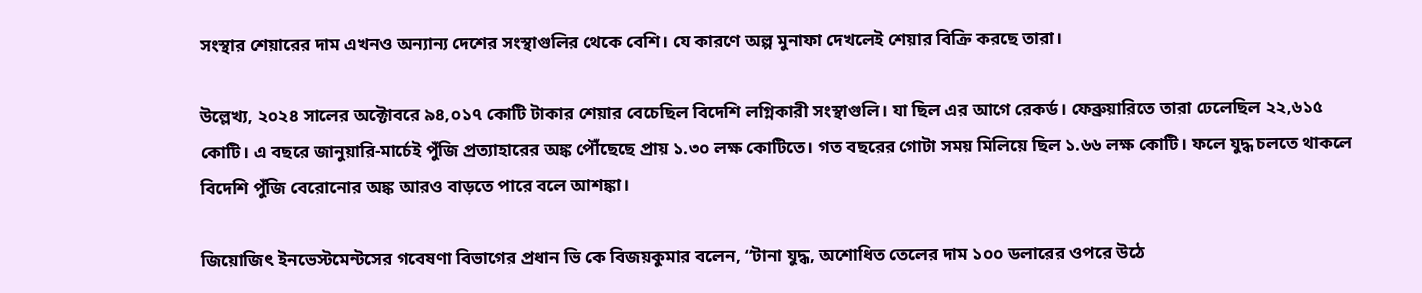সংস্থার শেয়ারের দাম এখনও অন্যান্য দেশের সংস্থাগুলির থেকে বেশি। যে কারণে অল্প মুনাফা দেখলেই শেয়ার বিক্রি করছে তারা।

উল্লেখ্য, ২০২৪ সালের অক্টোবরে ৯৪,০১৭ কোটি টাকার শেয়ার বেচেছিল বিদেশি লগ্নিকারী সংস্থাগুলি। যা ছিল এর আগে রেকর্ড। ফেব্রুয়ারিতে তারা ঢেলেছিল ২২,৬১৫ কোটি। এ বছরে জানুয়ারি-মার্চেই পুঁজি প্রত্যাহারের অঙ্ক পৌঁছেছে প্রায় ১.৩০ লক্ষ কোটিতে। গত বছরের গোটা সময় মিলিয়ে ছিল ১.৬৬ লক্ষ কোটি। ফলে যুদ্ধ চলতে থাকলে বিদেশি পুঁজি বেরোনোর অঙ্ক আরও বাড়তে পারে বলে আশঙ্কা।

জিয়োজিৎ ইনভেস্টমেন্টসের গবেষণা বিভাগের প্রধান ভি কে বিজয়কুমার বলেন, ‘‘টানা যুদ্ধ, অশোধিত তেলের দাম ১০০ ডলারের ওপরে উঠে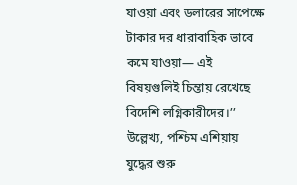যাওয়া এবং ডলারের সাপেক্ষে টাকার দর ধারাবাহিক ভাবে কমে যাওয়া— এই বিষয়গুলিই চিন্তায় রেখেছে বিদেশি লগ্নিকারীদের।’’ উল্লেখ্য, পশ্চিম এশিয়ায় যুদ্ধের শুরু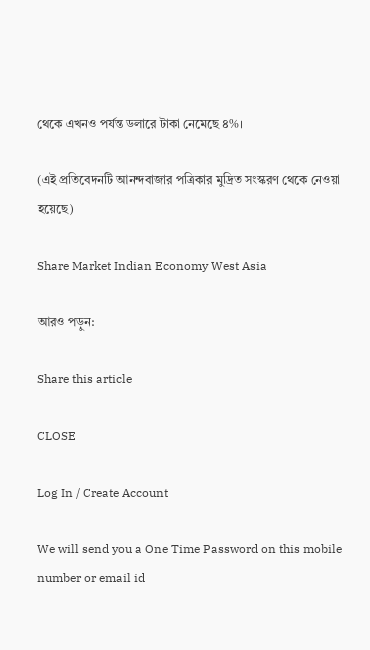থেকে এখনও পর্যন্ত ডলারে টাকা নেমেছে ৪%।

(এই প্রতিবেদনটি আনন্দবাজার পত্রিকার মুদ্রিত সংস্করণ থেকে নেওয়া হয়েছে)

Share Market Indian Economy West Asia

আরও পড়ুন:

Share this article

CLOSE

Log In / Create Account

We will send you a One Time Password on this mobile number or email id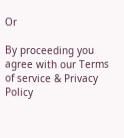Or

By proceeding you agree with our Terms of service & Privacy Policy